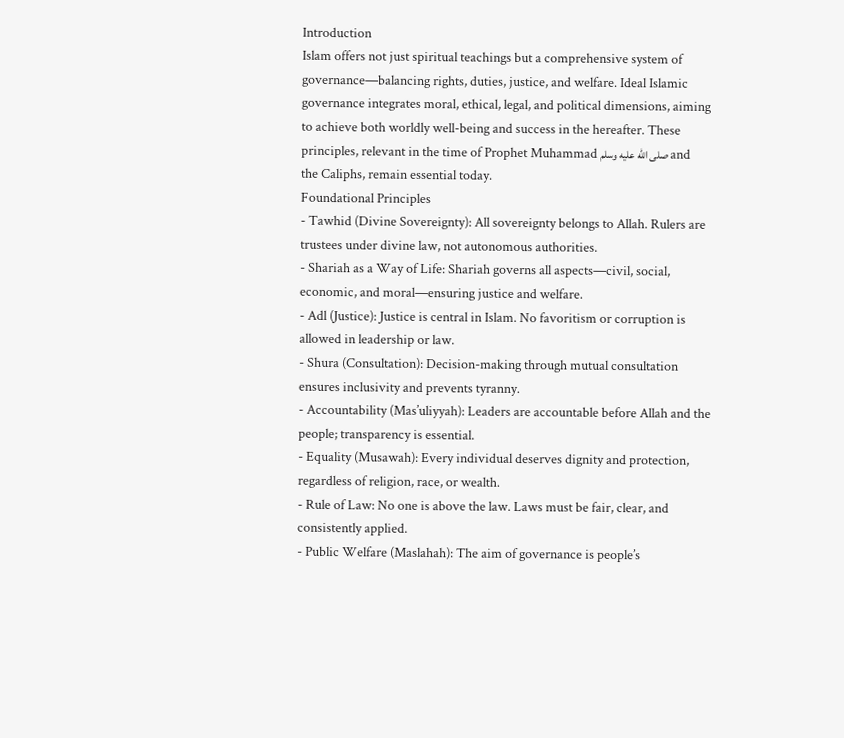Introduction
Islam offers not just spiritual teachings but a comprehensive system of governance—balancing rights, duties, justice, and welfare. Ideal Islamic governance integrates moral, ethical, legal, and political dimensions, aiming to achieve both worldly well-being and success in the hereafter. These principles, relevant in the time of Prophet Muhammad صلى الله عليه وسلم and the Caliphs, remain essential today.
Foundational Principles
- Tawhid (Divine Sovereignty): All sovereignty belongs to Allah. Rulers are trustees under divine law, not autonomous authorities.
- Shariah as a Way of Life: Shariah governs all aspects—civil, social, economic, and moral—ensuring justice and welfare.
- Adl (Justice): Justice is central in Islam. No favoritism or corruption is allowed in leadership or law.
- Shura (Consultation): Decision-making through mutual consultation ensures inclusivity and prevents tyranny.
- Accountability (Mas’uliyyah): Leaders are accountable before Allah and the people; transparency is essential.
- Equality (Musawah): Every individual deserves dignity and protection, regardless of religion, race, or wealth.
- Rule of Law: No one is above the law. Laws must be fair, clear, and consistently applied.
- Public Welfare (Maslahah): The aim of governance is people’s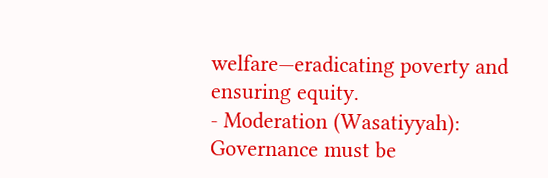welfare—eradicating poverty and ensuring equity.
- Moderation (Wasatiyyah): Governance must be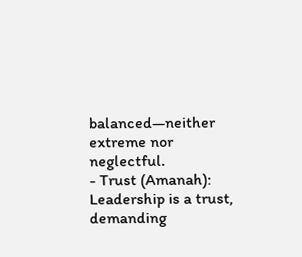balanced—neither extreme nor neglectful.
- Trust (Amanah): Leadership is a trust, demanding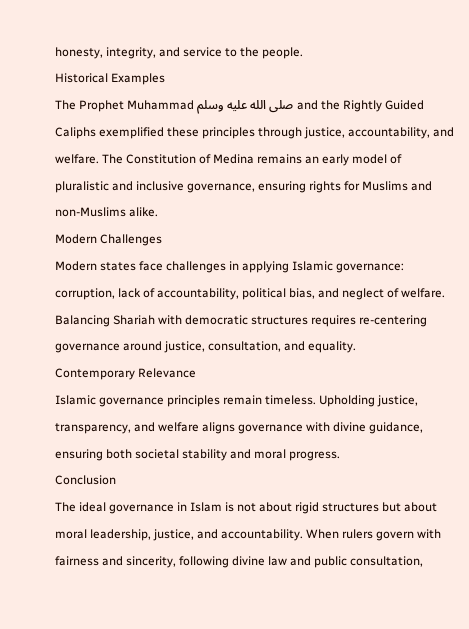honesty, integrity, and service to the people.
Historical Examples
The Prophet Muhammad صلى الله عليه وسلم and the Rightly Guided Caliphs exemplified these principles through justice, accountability, and welfare. The Constitution of Medina remains an early model of pluralistic and inclusive governance, ensuring rights for Muslims and non-Muslims alike.
Modern Challenges
Modern states face challenges in applying Islamic governance: corruption, lack of accountability, political bias, and neglect of welfare. Balancing Shariah with democratic structures requires re-centering governance around justice, consultation, and equality.
Contemporary Relevance
Islamic governance principles remain timeless. Upholding justice, transparency, and welfare aligns governance with divine guidance, ensuring both societal stability and moral progress.
Conclusion
The ideal governance in Islam is not about rigid structures but about moral leadership, justice, and accountability. When rulers govern with fairness and sincerity, following divine law and public consultation,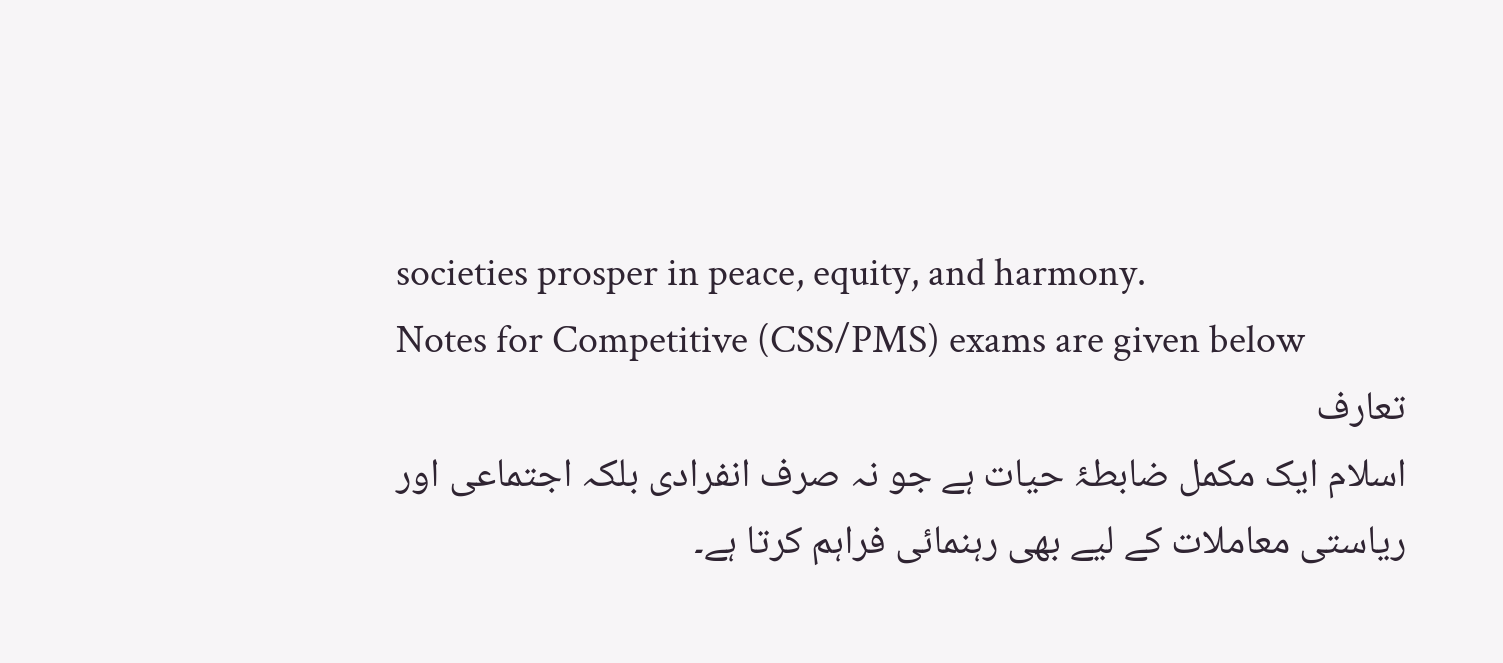societies prosper in peace, equity, and harmony.
Notes for Competitive (CSS/PMS) exams are given below
تعارف
اسلام ایک مکمل ضابطۂ حیات ہے جو نہ صرف انفرادی بلکہ اجتماعی اور ریاستی معاملات کے لیے بھی رہنمائی فراہم کرتا ہے۔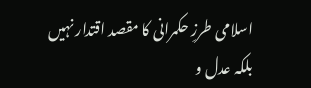اسلامی طرزِ حکمرانی کا مقصد اقتدار نہیں بلکہ عدل و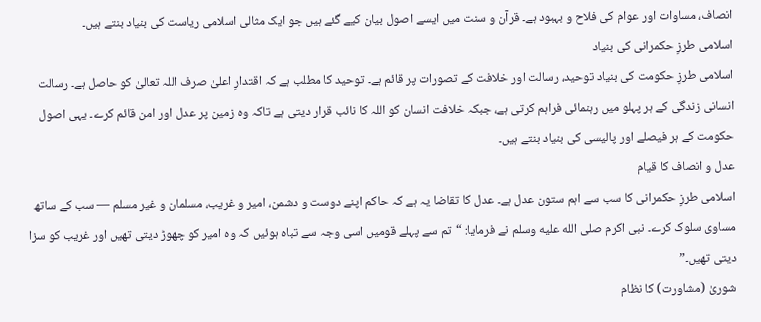انصاف، مساوات اور عوام کی فلاح و بہبود ہے۔ قرآن و سنت میں ایسے اصول بیان کیے گئے ہیں جو ایک مثالی اسلامی ریاست کی بنیاد بنتے ہیں۔
اسلامی طرزِ حکمرانی کی بنیاد
اسلامی طرزِ حکومت کی بنیاد توحید، رسالت اور خلافت کے تصورات پر قائم ہے۔ توحید کا مطلب ہے کہ اقتدارِ اعلیٰ صرف اللہ تعالیٰ کو حاصل ہے۔ رسالت انسانی زندگی کے ہر پہلو میں رہنمائی فراہم کرتی ہے، جبکہ خلافت انسان کو اللہ کا نائب قرار دیتی ہے تاکہ وہ زمین پر عدل اور امن قائم کرے۔ یہی اصول حکومت کے ہر فیصلے اور پالیسی کی بنیاد بنتے ہیں۔
عدل و انصاف کا قیام
اسلامی طرزِ حکمرانی کا سب سے اہم ستون عدل ہے۔ عدل کا تقاضا یہ ہے کہ حاکم اپنے دوست و دشمن، امیر و غریب، مسلمان و غیر مسلم — سب کے ساتھ مساوی سلوک کرے۔ نبی اکرم صلى الله عليه وسلم نے فرمایا: “تم سے پہلے قومیں اسی وجہ سے تباہ ہوئیں کہ وہ امیر کو چھوڑ دیتی تھیں اور غریب کو سزا دیتی تھیں۔”
شوریٰ (مشاورت) کا نظام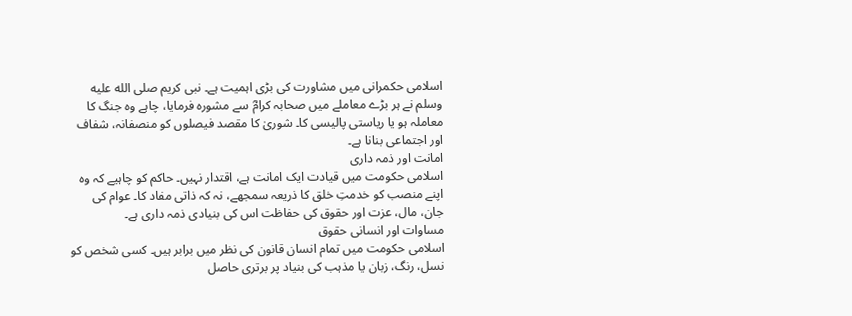اسلامی حکمرانی میں مشاورت کی بڑی اہمیت ہے۔ نبی کریم صلى الله عليه وسلم نے ہر بڑے معاملے میں صحابہ کرامؓ سے مشورہ فرمایا، چاہے وہ جنگ کا معاملہ ہو یا ریاستی پالیسی کا۔ شوریٰ کا مقصد فیصلوں کو منصفانہ، شفاف اور اجتماعی بنانا ہے۔
امانت اور ذمہ داری
اسلامی حکومت میں قیادت ایک امانت ہے، اقتدار نہیں۔ حاکم کو چاہیے کہ وہ اپنے منصب کو خدمتِ خلق کا ذریعہ سمجھے، نہ کہ ذاتی مفاد کا۔ عوام کی جان، مال، عزت اور حقوق کی حفاظت اس کی بنیادی ذمہ داری ہے۔
مساوات اور انسانی حقوق
اسلامی حکومت میں تمام انسان قانون کی نظر میں برابر ہیں۔ کسی شخص کو نسل، رنگ، زبان یا مذہب کی بنیاد پر برتری حاصل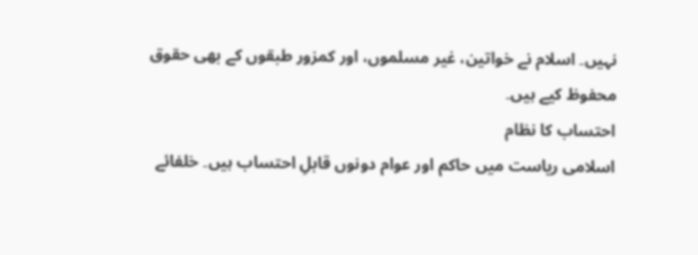نہیں۔ اسلام نے خواتین، غیر مسلموں، اور کمزور طبقوں کے بھی حقوق محفوظ کیے ہیں۔
احتساب کا نظام
اسلامی ریاست میں حاکم اور عوام دونوں قابلِ احتساب ہیں۔ خلفائے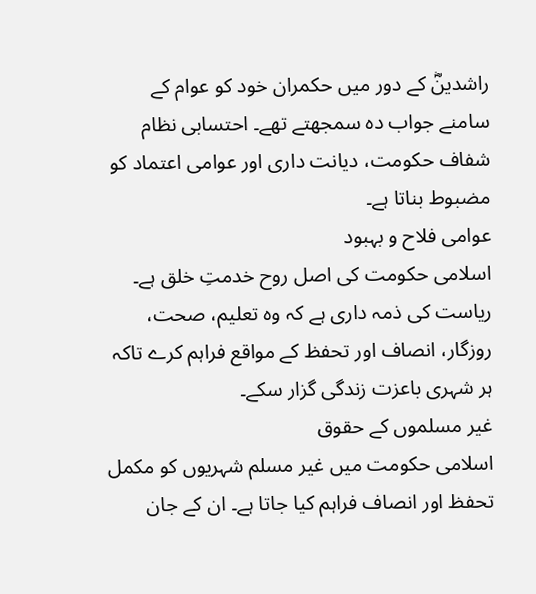راشدینؓ کے دور میں حکمران خود کو عوام کے سامنے جواب دہ سمجھتے تھے۔ احتسابی نظام شفاف حکومت، دیانت داری اور عوامی اعتماد کو مضبوط بناتا ہے۔
عوامی فلاح و بہبود
اسلامی حکومت کی اصل روح خدمتِ خلق ہے۔ ریاست کی ذمہ داری ہے کہ وہ تعلیم، صحت، روزگار، انصاف اور تحفظ کے مواقع فراہم کرے تاکہ ہر شہری باعزت زندگی گزار سکے۔
غیر مسلموں کے حقوق
اسلامی حکومت میں غیر مسلم شہریوں کو مکمل تحفظ اور انصاف فراہم کیا جاتا ہے۔ ان کے جان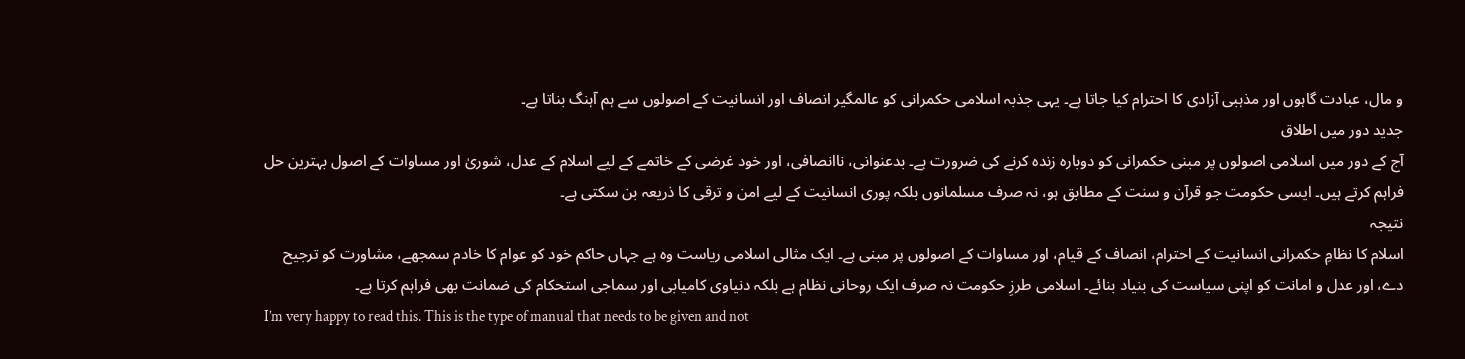و مال، عبادت گاہوں اور مذہبی آزادی کا احترام کیا جاتا ہے۔ یہی جذبہ اسلامی حکمرانی کو عالمگیر انصاف اور انسانیت کے اصولوں سے ہم آہنگ بناتا ہے۔
جدید دور میں اطلاق
آج کے دور میں اسلامی اصولوں پر مبنی حکمرانی کو دوبارہ زندہ کرنے کی ضرورت ہے۔ بدعنوانی، ناانصافی، اور خود غرضی کے خاتمے کے لیے اسلام کے عدل، شوریٰ اور مساوات کے اصول بہترین حل فراہم کرتے ہیں۔ ایسی حکومت جو قرآن و سنت کے مطابق ہو، نہ صرف مسلمانوں بلکہ پوری انسانیت کے لیے امن و ترقی کا ذریعہ بن سکتی ہے۔
نتیجہ
اسلام کا نظامِ حکمرانی انسانیت کے احترام، انصاف کے قیام، اور مساوات کے اصولوں پر مبنی ہے۔ ایک مثالی اسلامی ریاست وہ ہے جہاں حاکم خود کو عوام کا خادم سمجھے، مشاورت کو ترجیح دے، اور عدل و امانت کو اپنی سیاست کی بنیاد بنائے۔ اسلامی طرزِ حکومت نہ صرف ایک روحانی نظام ہے بلکہ دنیاوی کامیابی اور سماجی استحکام کی ضمانت بھی فراہم کرتا ہے۔
I’m very happy to read this. This is the type of manual that needs to be given and not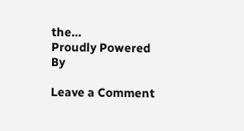the…
Proudly Powered By

Leave a Comment